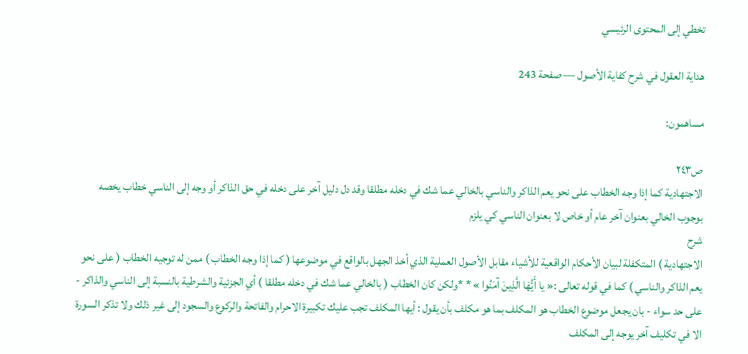تخطي إلى المحتوى الرئيسي

هداية العقول في شرح كفاية الأصول — صفحة 243

مساهمون:

ص٢٤٣
الاجتهادية كما إذا وجه الخطاب على نحو يعم الذاكر والناسي بالخالي عما شك في دخله مطلقا وقد دل دليل آخر على دخله في حق الذاكر أو وجه إلى الناسي خطاب يخصه بوجوب الخالي بعنوان آخر عام أو خاص لا بعنوان الناسي كي يلزم
شرح
الاجتهادية ) المتكفلة لبيان الأحكام الواقعية للأشياء مقابل الأصول العملية الذي أخذ الجهل بالواقع في موضوعها ( كما إذا وجه الخطاب ) ممن له توجيه الخطاب ( على نحو يعم الذاكر والناسي ) كما في قوله تعالى :« يا أَيُّهَا الَّذِينَ آمَنُوا » * *ولكن كان الخطاب ( بالخالي عما شك في دخله مطلقا ) أي الجزئية والشرطية بالنسبة إلى الناسي والذاكر - على حد سواء - بان يجعل موضوع الخطاب هو المكلف بما هو مكلف بأن يقول : أيها المكلف تجب عليك تكبيرة الاحرام والفاتحة والركوع والسجود إلى غير ذلك ولا تذكر السورة الا في تكليف آخر يوجه إلى المكلف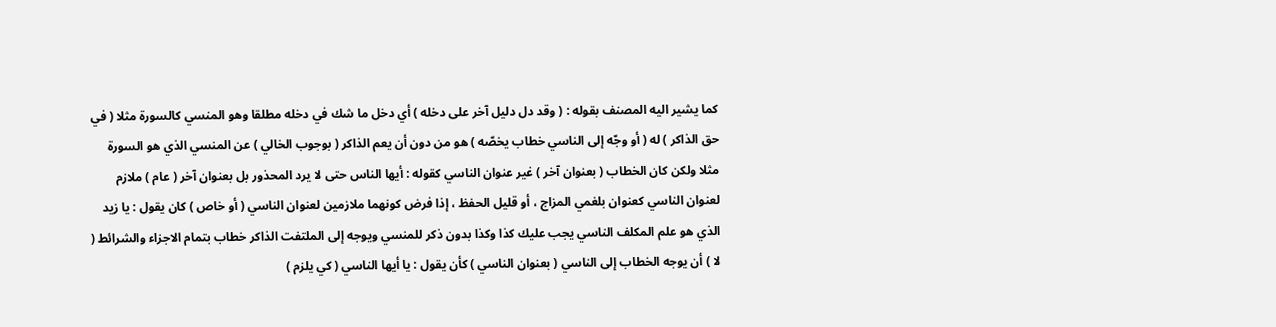كما يشير اليه المصنف بقوله : ( وقد دل دليل آخر على دخله ) أي دخل ما شك في دخله مطلقا وهو المنسي كالسورة مثلا ( في حق الذاكر ) له ( أو وجّه إلى الناسي خطاب يخصّه ) هو من دون أن يعم الذاكر ( بوجوب الخالي ) عن المنسي الذي هو السورة مثلا ولكن كان الخطاب ( بعنوان آخر ) غير عنوان الناسي كقوله : أيها الناس حتى لا يرد المحذور بل بعنوان آخر ( عام ) ملازم لعنوان الناسي كعنوان بلغمي المزاج ، أو قليل الحفظ ، إذا فرض كونهما ملازمين لعنوان الناسي ( أو خاص ) كان يقول : يا زيد الذي هو علم المكلف الناسي يجب عليك كذا وكذا بدون ذكر للمنسي ويوجه إلى الملتفت الذاكر خطاب بتمام الاجزاء والشرائط ( لا ) أن يوجه الخطاب إلى الناسي ( بعنوان الناسي ) كأن يقول : يا أيها الناسي ( كي يلزم )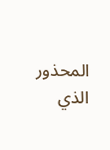المحذور الذي